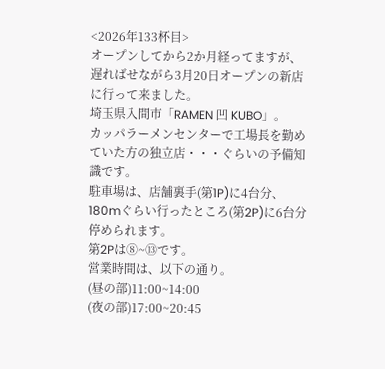<2026年133杯目>
オープンしてから2か月経ってますが、遅ればせながら3月20日オープンの新店に行って来ました。
埼玉県入間市「RAMEN 凹 KUBO」。
カッパラーメンセンターで工場長を勤めていた方の独立店・・・ぐらいの予備知識です。
駐車場は、店舗裏手(第1P)に4台分、180mぐらい行ったところ(第2P)に6台分停められます。
第2Pは⑧~⑬です。
営業時間は、以下の通り。
(昼の部)11:00~14:00
(夜の部)17:00~20:45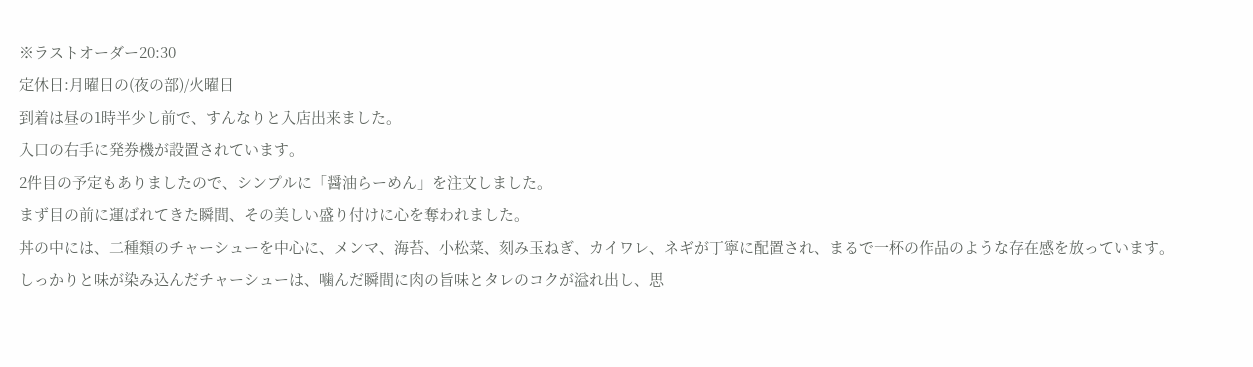※ラストオーダー20:30
定休日:月曜日の(夜の部)/火曜日
到着は昼の1時半少し前で、すんなりと入店出来ました。
入口の右手に発券機が設置されています。
2件目の予定もありましたので、シンプルに「醤油らーめん」を注文しました。
まず目の前に運ばれてきた瞬間、その美しい盛り付けに心を奪われました。
丼の中には、二種類のチャーシューを中心に、メンマ、海苔、小松菜、刻み玉ねぎ、カイワレ、ネギが丁寧に配置され、まるで一杯の作品のような存在感を放っています。
しっかりと味が染み込んだチャーシューは、噛んだ瞬間に肉の旨味とタレのコクが溢れ出し、思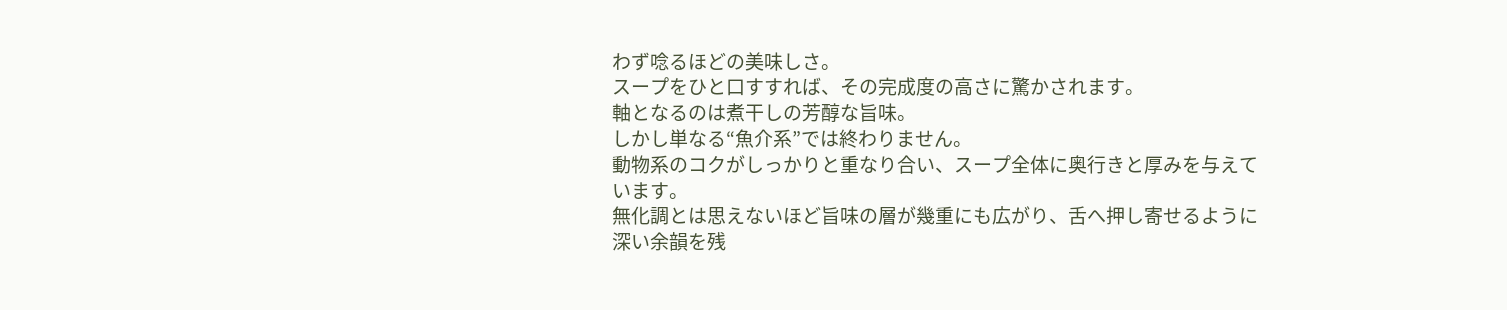わず唸るほどの美味しさ。
スープをひと口すすれば、その完成度の高さに驚かされます。
軸となるのは煮干しの芳醇な旨味。
しかし単なる“魚介系”では終わりません。
動物系のコクがしっかりと重なり合い、スープ全体に奥行きと厚みを与えています。
無化調とは思えないほど旨味の層が幾重にも広がり、舌へ押し寄せるように深い余韻を残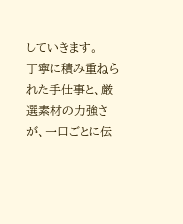していきます。
丁寧に積み重ねられた手仕事と、厳選素材の力強さが、一口ごとに伝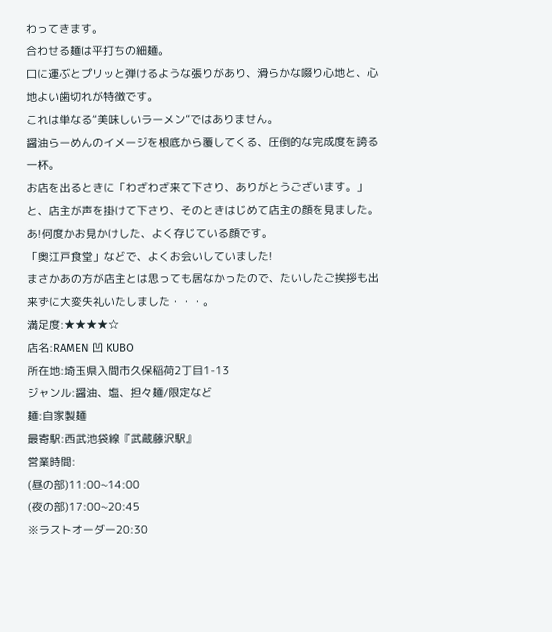わってきます。
合わせる麺は平打ちの細麺。
口に運ぶとプリッと弾けるような張りがあり、滑らかな啜り心地と、心地よい歯切れが特徴です。
これは単なる“美味しいラーメン”ではありません。
醤油らーめんのイメージを根底から覆してくる、圧倒的な完成度を誇る一杯。
お店を出るときに「わざわざ来て下さり、ありがとうございます。」と、店主が声を掛けて下さり、そのときはじめて店主の顔を見ました。
あ!何度かお見かけした、よく存じている顔です。
「奥江戸食堂」などで、よくお会いしていました!
まさかあの方が店主とは思っても居なかったので、たいしたご挨拶も出来ずに大変失礼いたしました・・・。
満足度:★★★★☆
店名:RAMEN 凹 KUBO
所在地:埼玉県入間市久保稲荷2丁目1-13
ジャンル:醤油、塩、担々麺/限定など
麺:自家製麺
最寄駅:西武池袋線『武蔵藤沢駅』
営業時間:
(昼の部)11:00~14:00
(夜の部)17:00~20:45
※ラストオーダー20:30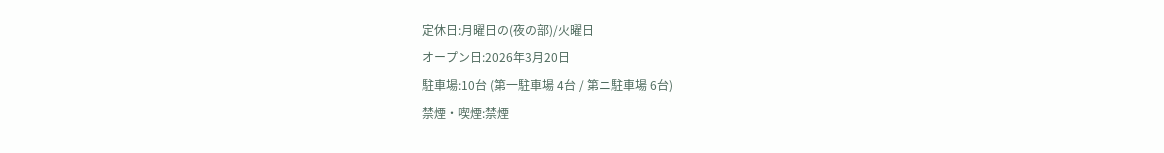定休日:月曜日の(夜の部)/火曜日
オープン日:2026年3月20日
駐車場:10台 (第一駐車場 4台 / 第ニ駐車場 6台)
禁煙・喫煙:禁煙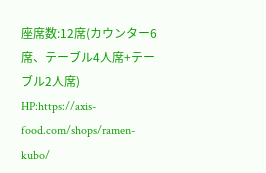座席数:12席(カウンター6席、テーブル4人席+テーブル2人席)
HP:https://axis-food.com/shops/ramen-kubo/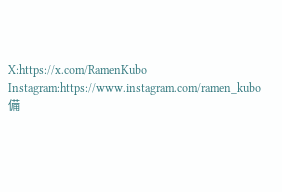X:https://x.com/RamenKubo
Instagram:https://www.instagram.com/ramen_kubo
備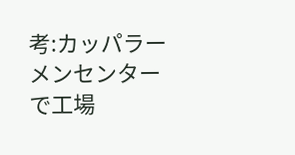考:カッパラーメンセンターで工場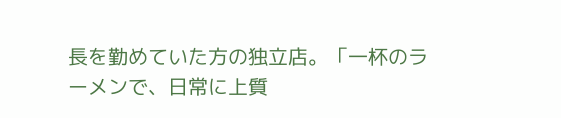長を勤めていた方の独立店。「一杯のラーメンで、日常に上質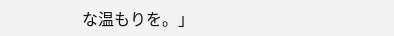な温もりを。」